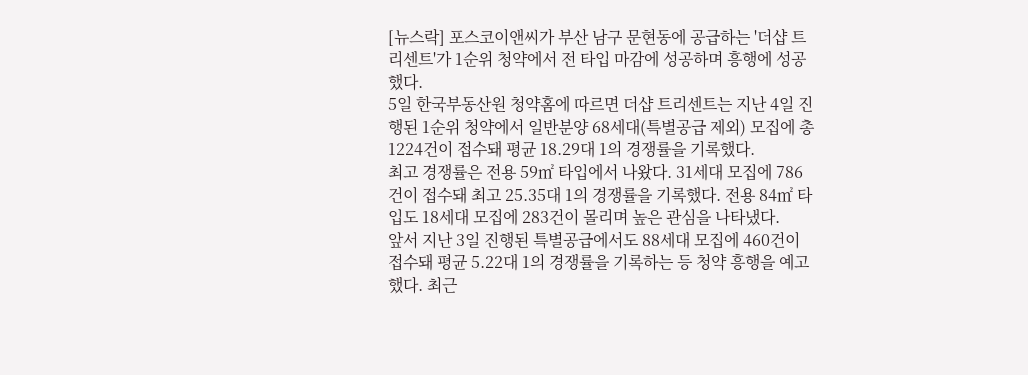[뉴스락] 포스코이앤씨가 부산 남구 문현동에 공급하는 '더샵 트리센트'가 1순위 청약에서 전 타입 마감에 성공하며 흥행에 성공했다.
5일 한국부동산원 청약홈에 따르면 더샵 트리센트는 지난 4일 진행된 1순위 청약에서 일반분양 68세대(특별공급 제외) 모집에 총 1224건이 접수돼 평균 18.29대 1의 경쟁률을 기록했다.
최고 경쟁률은 전용 59㎡ 타입에서 나왔다. 31세대 모집에 786건이 접수돼 최고 25.35대 1의 경쟁률을 기록했다. 전용 84㎡ 타입도 18세대 모집에 283건이 몰리며 높은 관심을 나타냈다.
앞서 지난 3일 진행된 특별공급에서도 88세대 모집에 460건이 접수돼 평균 5.22대 1의 경쟁률을 기록하는 등 청약 흥행을 예고했다. 최근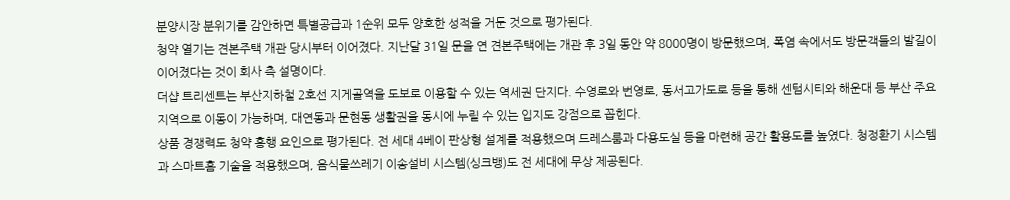분양시장 분위기를 감안하면 특별공급과 1순위 모두 양호한 성적을 거둔 것으로 평가된다.
청약 열기는 견본주택 개관 당시부터 이어졌다. 지난달 31일 문을 연 견본주택에는 개관 후 3일 동안 약 8000명이 방문했으며, 폭염 속에서도 방문객들의 발길이 이어졌다는 것이 회사 측 설명이다.
더샵 트리센트는 부산지하철 2호선 지게골역을 도보로 이용할 수 있는 역세권 단지다. 수영로와 번영로, 동서고가도로 등을 통해 센텀시티와 해운대 등 부산 주요 지역으로 이동이 가능하며, 대연동과 문현동 생활권을 동시에 누릴 수 있는 입지도 강점으로 꼽힌다.
상품 경쟁력도 청약 흥행 요인으로 평가된다. 전 세대 4베이 판상형 설계를 적용했으며 드레스룸과 다용도실 등을 마련해 공간 활용도를 높였다. 청정환기 시스템과 스마트홈 기술을 적용했으며, 음식물쓰레기 이송설비 시스템(싱크뱅)도 전 세대에 무상 제공된다.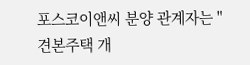포스코이앤씨 분양 관계자는 "견본주택 개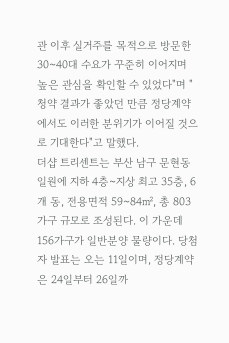관 이후 실거주를 목적으로 방문한 30~40대 수요가 꾸준히 이어지며 높은 관심을 확인할 수 있었다"며 "청약 결과가 좋았던 만큼 정당계약에서도 이러한 분위기가 이어질 것으로 기대한다"고 말했다.
더샵 트리센트는 부산 남구 문현동 일원에 지하 4층~지상 최고 35층, 6개 동, 전용면적 59~84㎡, 총 803가구 규모로 조성된다. 이 가운데 156가구가 일반분양 물량이다. 당첨자 발표는 오는 11일이며, 정당계약은 24일부터 26일까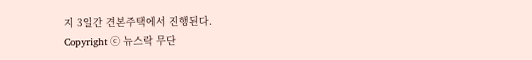지 3일간 견본주택에서 진행된다.
Copyright ⓒ 뉴스락 무단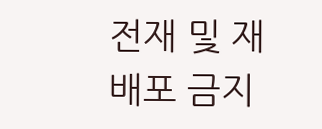전재 및 재배포 금지